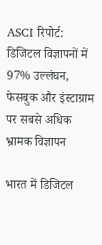ASCI रिपोर्ट: डिजिटल विज्ञापनों में 97% उल्लंघन, फेसबुक और इंस्टाग्राम पर सबसे अधिक भ्रामक विज्ञापन

भारत में डिजिटल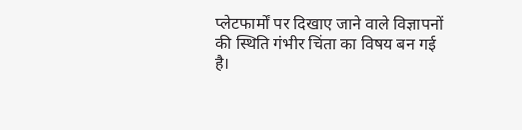प्लेटफार्मों पर दिखाए जाने वाले विज्ञापनों की स्थिति गंभीर चिंता का विषय बन गई है।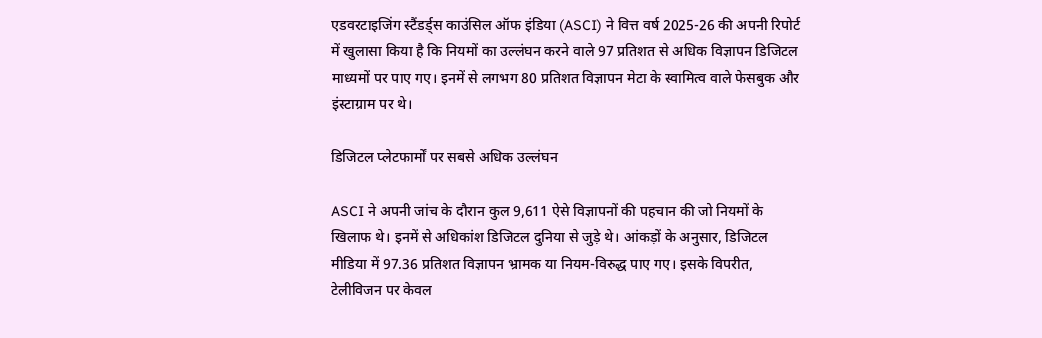एडवरटाइजिंग स्टैंडर्ड्स काउंसिल ऑफ इंडिया (ASCI) ने वित्त वर्ष 2025-26 की अपनी रिपोर्ट में खुलासा किया है कि नियमों का उल्लंघन करने वाले 97 प्रतिशत से अधिक विज्ञापन डिजिटल माध्यमों पर पाए गए। इनमें से लगभग 80 प्रतिशत विज्ञापन मेटा के स्वामित्व वाले फेसबुक और इंस्टाग्राम पर थे।

डिजिटल प्लेटफार्मों पर सबसे अधिक उल्लंघन

ASCI ने अपनी जांच के दौरान कुल 9,611 ऐसे विज्ञापनों की पहचान की जो नियमों के खिलाफ थे। इनमें से अधिकांश डिजिटल दुनिया से जुड़े थे। आंकड़ों के अनुसार, डिजिटल मीडिया में 97.36 प्रतिशत विज्ञापन भ्रामक या नियम-विरुद्ध पाए गए। इसके विपरीत, टेलीविजन पर केवल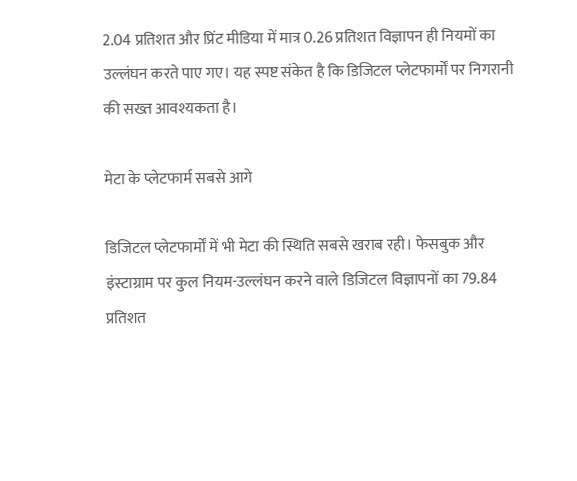2.04 प्रतिशत और प्रिंट मीडिया में मात्र 0.26 प्रतिशत विज्ञापन ही नियमों का उल्लंघन करते पाए गए। यह स्पष्ट संकेत है कि डिजिटल प्लेटफार्मों पर निगरानी की सख्त आवश्यकता है।

मेटा के प्लेटफार्म सबसे आगे

डिजिटल प्लेटफार्मों में भी मेटा की स्थिति सबसे खराब रही। फेसबुक और इंस्टाग्राम पर कुल नियम-उल्लंघन करने वाले डिजिटल विज्ञापनों का 79.84 प्रतिशत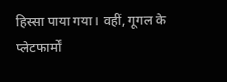हिस्सा पाया गया। वहीं, गूगल के प्लेटफार्मों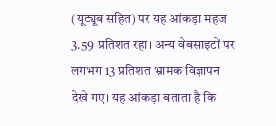(यूट्यूब सहित) पर यह आंकड़ा महज 3.59 प्रतिशत रहा। अन्य वेबसाइटों पर लगभग 13 प्रतिशत भ्रामक विज्ञापन देखे गए। यह आंकड़ा बताता है कि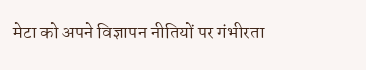मेटा को अपने विज्ञापन नीतियों पर गंभीरता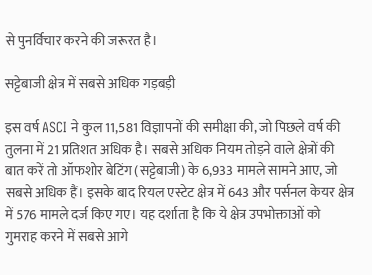से पुनर्विचार करने की जरूरत है।

सट्टेबाजी क्षेत्र में सबसे अधिक गड़बड़ी

इस वर्ष ASCI ने कुल 11,581 विज्ञापनों की समीक्षा की, जो पिछले वर्ष की तुलना में 21 प्रतिशत अधिक है। सबसे अधिक नियम तोड़ने वाले क्षेत्रों की बात करें तो ऑफशोर बेटिंग (सट्टेबाजी) के 6,933 मामले सामने आए, जो सबसे अधिक हैं। इसके बाद रियल एस्टेट क्षेत्र में 643 और पर्सनल केयर क्षेत्र में 576 मामले दर्ज किए गए। यह दर्शाता है कि ये क्षेत्र उपभोक्ताओं को गुमराह करने में सबसे आगे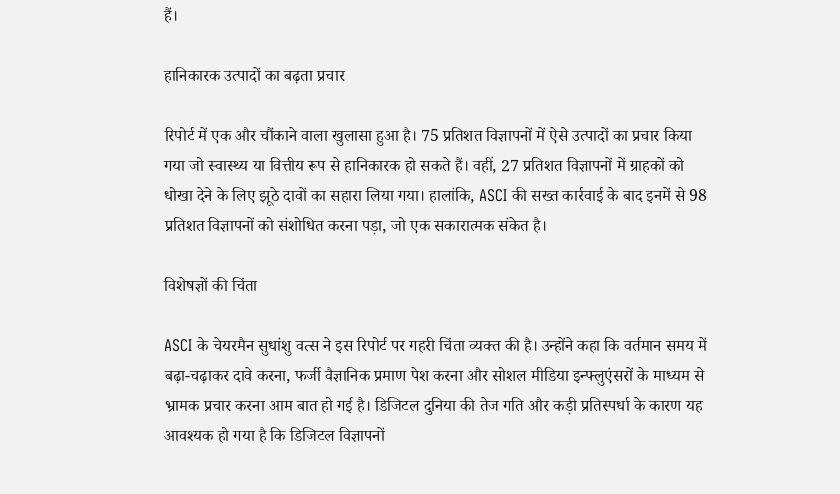हैं।

हानिकारक उत्पादों का बढ़ता प्रचार

रिपोर्ट में एक और चौंकाने वाला खुलासा हुआ है। 75 प्रतिशत विज्ञापनों में ऐसे उत्पादों का प्रचार किया गया जो स्वास्थ्य या वित्तीय रूप से हानिकारक हो सकते हैं। वहीं, 27 प्रतिशत विज्ञापनों में ग्राहकों को धोखा देने के लिए झूठे दावों का सहारा लिया गया। हालांकि, ASCI की सख्त कार्रवाई के बाद इनमें से 98 प्रतिशत विज्ञापनों को संशोधित करना पड़ा, जो एक सकारात्मक संकेत है।

विशेषज्ञों की चिंता

ASCI के चेयरमैन सुधांशु वत्स ने इस रिपोर्ट पर गहरी चिंता व्यक्त की है। उन्होंने कहा कि वर्तमान समय में बढ़ा-चढ़ाकर दावे करना, फर्जी वैज्ञानिक प्रमाण पेश करना और सोशल मीडिया इन्फ्लुएंसरों के माध्यम से भ्रामक प्रचार करना आम बात हो गई है। डिजिटल दुनिया की तेज गति और कड़ी प्रतिस्पर्धा के कारण यह आवश्यक हो गया है कि डिजिटल विज्ञापनों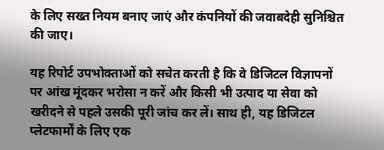के लिए सख्त नियम बनाए जाएं और कंपनियों की जवाबदेही सुनिश्चित की जाए।

यह रिपोर्ट उपभोक्ताओं को सचेत करती है कि वे डिजिटल विज्ञापनों पर आंख मूंदकर भरोसा न करें और किसी भी उत्पाद या सेवा को खरीदने से पहले उसकी पूरी जांच कर लें। साथ ही, यह डिजिटल प्लेटफार्मों के लिए एक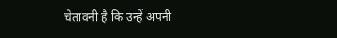चेतावनी है कि उन्हें अपनी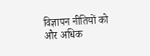विज्ञापन नीतियों को और अधिक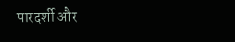पारदर्शी और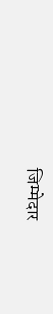जिम्मेदार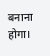बनाना होगा।